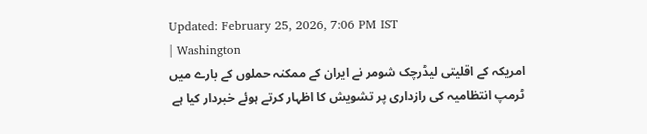Updated: February 25, 2026, 7:06 PM IST
| Washington
امریکہ کے اقلیتی لیڈرچک شومر نے ایران کے ممکنہ حملوں کے بارے میں ٹرمپ انتظامیہ کی رازداری پر تشویش کا اظہار کرتے ہوئے خبردار کیا ہے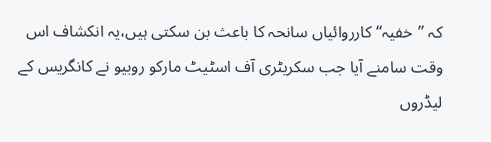کہ ’’خفیہ‘‘ کارروائیاں سانحہ کا باعث بن سکتی ہیں،یہ انکشاف اس وقت سامنے آیا جب سکریٹری آف اسٹیٹ مارکو روبیو نے کانگریس کے لیڈروں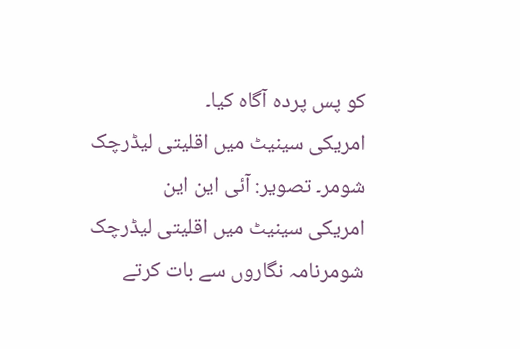کو پس پردہ آگاہ کیا۔
امریکی سینیٹ میں اقلیتی لیڈرچک شومر۔ تصویر: آئی این این
امریکی سینیٹ میں اقلیتی لیڈرچک شومرنامہ نگاروں سے بات کرتے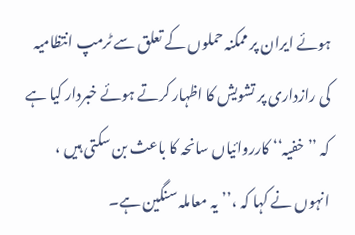ہوئے ایران پر ممکنہ حملوں کے تعلق سے ٹرمپ انتظامیہ کی رازداری پر تشویش کا اظہار کرتے ہوئے خبردار کیا ہے کہ ’’خفیہ‘‘ کارروائیاں سانحہ کا باعث بن سکتی ہیں ، انہوں نے کہا کہ ،’’یہ معاملہ سنگین ہے۔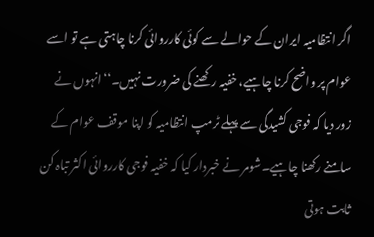اگر انتظامیہ ایران کے حوالے سے کوئی کارروائی کرنا چاہتی ہے تو اسے عوام پر واضح کرنا چاہیے، خفیہ رکھنے کی ضرورت نہیں۔‘‘انہوں نے زور دیا کہ فوجی کشیدگی سے پہلے ٹرمپ انتظامیہ کو اپنا موقف عوام کے سامنے رکھنا چاہیے۔شومر نے خبردار کیا کہ خفیہ فوجی کارروائی اکثر تباہ کن ثابت ہوتی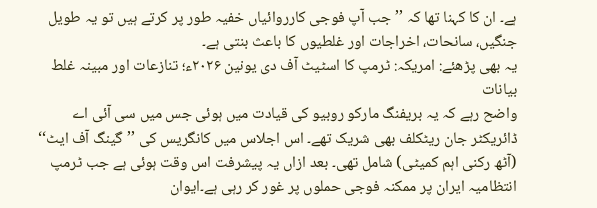ہے۔ ان کا کہنا تھا کہ ’’جب آپ فوجی کارروائیاں خفیہ طور پر کرتے ہیں تو یہ طویل جنگیں، سانحات، اخراجات اور غلطیوں کا باعث بنتی ہے۔
یہ بھی پڑھئے: امریکہ: ٹرمپ کا اسٹیٹ آف دی یونین ۲۰۲۶ء؛ تنازعات اور مبینہ غلط بیانات
واضح رہے کہ یہ بریفنگ مارکو روبیو کی قیادت میں ہوئی جس میں سی آئی اے ڈائریکٹر جان ریٹکلف بھی شریک تھے۔ اس اجلاس میں کانگریس کی ’’گینگ آف ایٹ‘‘ (آٹھ رکنی اہم کمیٹی) شامل تھی۔ بعد ازاں یہ پیشرفت اس وقت ہوئی ہے جب ٹرمپ انتظامیہ ایران پر ممکنہ فوجی حملوں پر غور کر رہی ہے۔ایوان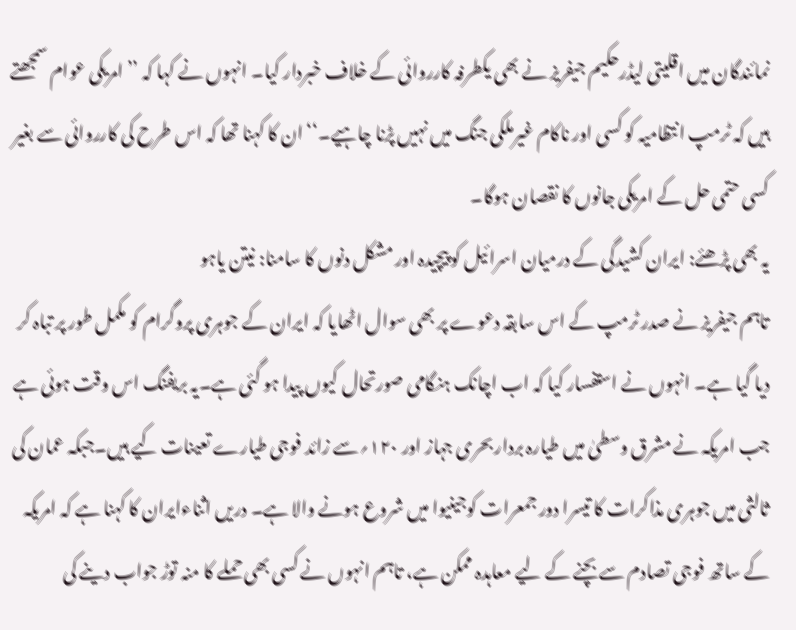نمائندگان میں اقلیتی لیڈرحکیم جیفریز نے بھی یکطرفہ کارروائی کے خلاف خبردار کیا۔ انہوں نے کہا کہ ’’امریکی عوام سمجھتے ہیں کہ ٹرمپ انتظامیہ کو کسی اور ناکام غیرملکی جنگ میں نہیں پڑنا چاہیے۔‘‘ان کا کہنا تھا کہ اس طرح کی کارروائی سے بغیر کسی حتمی حل کے امریکی جانوں کا نقصان ہوگا۔
یہ بھی پڑھئے: ایران کشیدگی کے درمیان اسرائیل کو پیچیدہ اور مشکل دنوں کا سامنا: نیتن یاہو
تاہم جیفریز نے صدر ٹرمپ کے اس سابقہ دعوے پر بھی سوال اٹھایا کہ ایران کے جوہری پروگرام کو مکمل طور پر تباہ کر دیا گیا ہے۔ انہوں نے استفسار کیا کہ اب اچانک ہنگامی صورتحال کیوں پیدا ہو گئی ہے۔یہ بریفنگ اس وقت ہوئی ہے جب امریکہ نے مشرق وسطیٰ میں طیارہ بردار بحری جہاز اور ۱۲۰؍سے زائد فوجی طیارے تعینات کیے ہیں۔جبکہ عمان کی ثالثی میں جوہری مذاکرات کا تیسرا دور جمعرات کوجینیوا میں شروع ہونے والا ہے۔ دریں اثناءایران کا کہنا ہے کہ امریکہ کے ساتھ فوجی تصادم سے بچنے کے لیے معاہدہ ممکن ہے، تاہم انہوں نے کسی بھی حملے کا منہ توڑ جواب دینے کی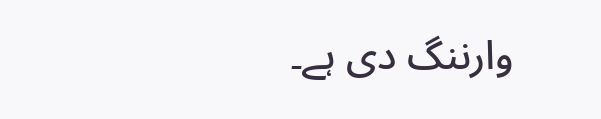وارننگ دی ہے۔